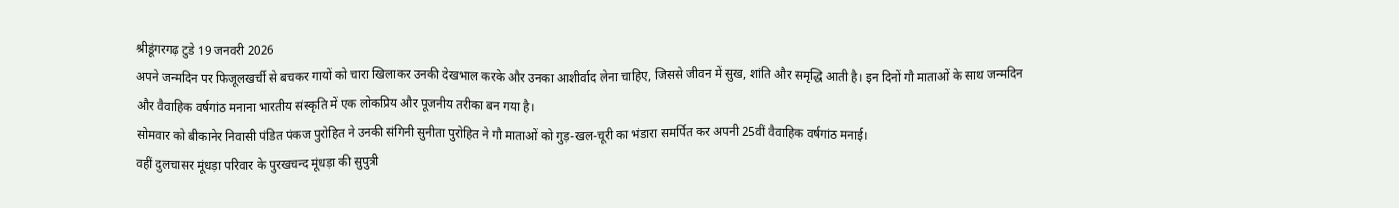श्रीडूंगरगढ़ टुडे 19 जनवरी 2026
अपने जन्मदिन पर फिजूलखर्ची से बचकर गायों को चारा खिलाकर उनकी देखभाल करके और उनका आशीर्वाद लेना चाहिए, जिससे जीवन में सुख, शांति और समृद्धि आती है। इन दिनों गौ माताओं के साथ जन्मदिन और वैवाहिक वर्षगांठ मनाना भारतीय संस्कृति में एक लोकप्रिय और पूजनीय तरीका बन गया है।
सोमवार को बीकानेर निवासी पंडित पंकज पुरोहित ने उनकी संगिनी सुनीता पुरोहित ने गौ माताओं को गुड़-खल-चूरी का भंडारा समर्पित कर अपनी 25वीं वैवाहिक वर्षगांठ मनाई।
वहीं दुलचासर मूंधड़ा परिवार के पुरखचन्द मूंधड़ा की सुपुत्री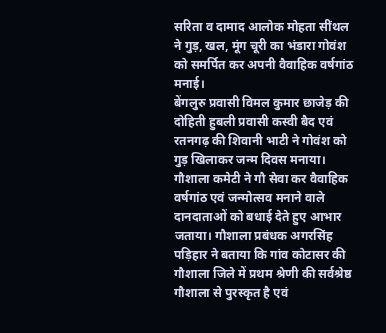सरिता व दामाद आलोक मोहता सींथल ने गुड़, खल, मूंग चूरी का भंडारा गोवंश को समर्पित कर अपनी वैवाहिक वर्षगांठ मनाई।
बेंगलुरु प्रवासी विमल कुमार छाजेड़ की दोहिती हुबली प्रवासी कस्वी बैद एवं रतनगढ़ की शिवानी भाटी ने गोवंश को गुड़ खिलाकर जन्म दिवस मनाया। गौशाला कमेटी ने गौ सेवा कर वैवाहिक वर्षगांठ एवं जन्मोत्सव मनाने वाले दानदाताओं को बधाई देते हुए आभार जताया। गौशाला प्रबंधक अगरसिंह पड़िहार ने बताया कि गांव कोटासर की गौशाला जिले में प्रथम श्रेणी की सर्वश्रेष्ठ गौशाला से पुरस्कृत है एवं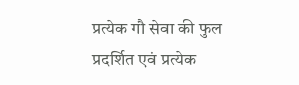प्रत्येक गौ सेवा की फुल प्रदर्शित एवं प्रत्येक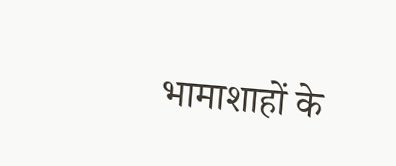भामाशाहों के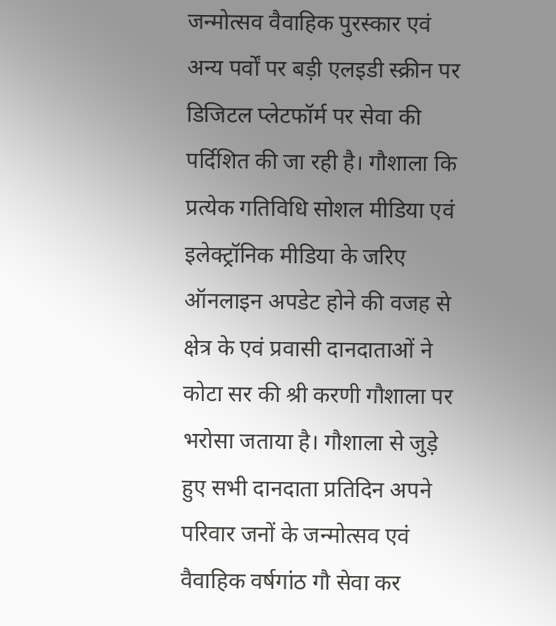जन्मोत्सव वैवाहिक पुरस्कार एवं अन्य पर्वों पर बड़ी एलइडी स्क्रीन पर डिजिटल प्लेटफॉर्म पर सेवा की पर्दिशित की जा रही है। गौशाला कि प्रत्येक गतिविधि सोशल मीडिया एवं इलेक्ट्रॉनिक मीडिया के जरिए ऑनलाइन अपडेट होने की वजह से क्षेत्र के एवं प्रवासी दानदाताओं ने कोटा सर की श्री करणी गौशाला पर भरोसा जताया है। गौशाला से जुड़े हुए सभी दानदाता प्रतिदिन अपने परिवार जनों के जन्मोत्सव एवं वैवाहिक वर्षगांठ गौ सेवा कर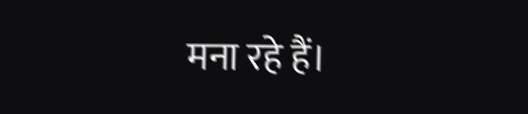मना रहे हैं।